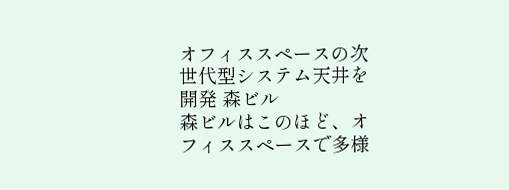オフィススペースの次世代型システム天井を開発 森ビル
森ビルはこのほど、オフィススペースで多様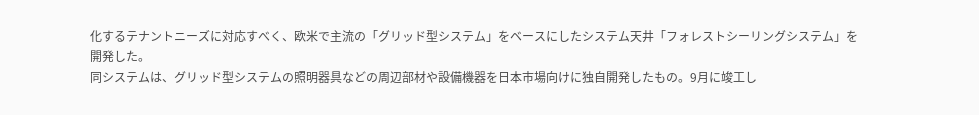化するテナントニーズに対応すべく、欧米で主流の「グリッド型システム」をベースにしたシステム天井「フォレストシーリングシステム」を開発した。
同システムは、グリッド型システムの照明器具などの周辺部材や設備機器を日本市場向けに独自開発したもの。9月に竣工し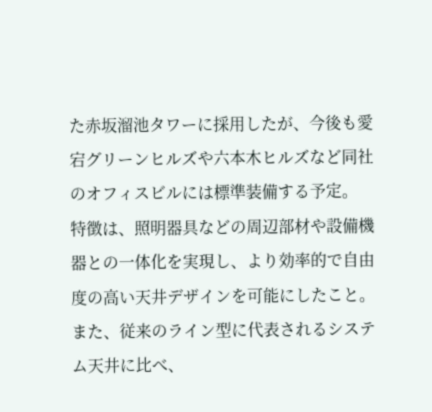た赤坂溜池タワーに採用したが、今後も愛宕グリーンヒルズや六本木ヒルズなど同社のオフィスビルには標準装備する予定。
特徴は、照明器具などの周辺部材や設備機器との一体化を実現し、より効率的で自由度の高い天井デザインを可能にしたこと。また、従来のライン型に代表されるシステム天井に比べ、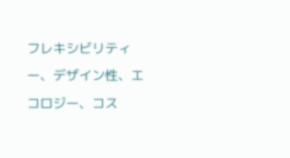フレキシビリティー、デザイン性、エコロジー、コス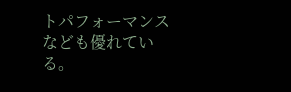トパフォーマンスなども優れている。